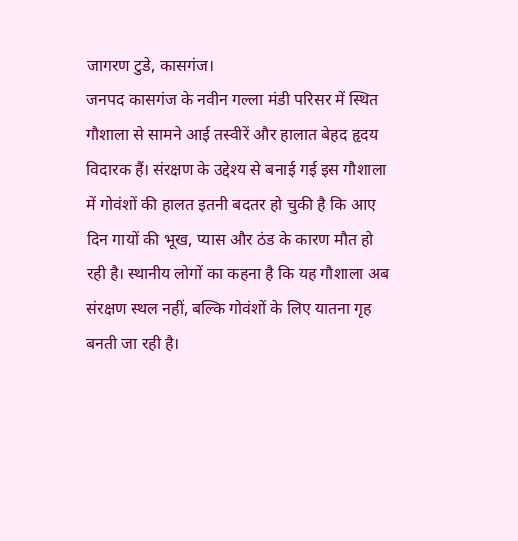जागरण टुडे, कासगंज।
जनपद कासगंज के नवीन गल्ला मंडी परिसर में स्थित गौशाला से सामने आई तस्वीरें और हालात बेहद हृदय विदारक हैं। संरक्षण के उद्देश्य से बनाई गई इस गौशाला में गोवंशों की हालत इतनी बदतर हो चुकी है कि आए दिन गायों की भूख, प्यास और ठंड के कारण मौत हो रही है। स्थानीय लोगों का कहना है कि यह गौशाला अब संरक्षण स्थल नहीं, बल्कि गोवंशों के लिए यातना गृह बनती जा रही है।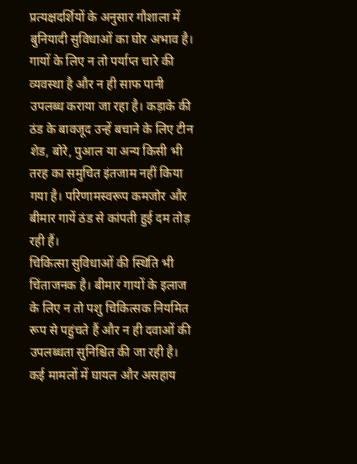प्रत्यक्षदर्शियों के अनुसार गौशाला में बुनियादी सुविधाओं का घोर अभाव है। गायों के लिए न तो पर्याप्त चारे की व्यवस्था है और न ही साफ पानी उपलब्ध कराया जा रहा है। कड़ाके की ठंड के बावजूद उन्हें बचाने के लिए टीन शेड, बोरे, पुआल या अन्य किसी भी तरह का समुचित इंतजाम नहीं किया गया है। परिणामस्वरूप कमजोर और बीमार गायें ठंड से कांपती हुई दम तोड़ रही हैं।
चिकित्सा सुविधाओं की स्थिति भी चिंताजनक है। बीमार गायों के इलाज के लिए न तो पशु चिकित्सक नियमित रूप से पहुंचते हैं और न ही दवाओं की उपलब्धता सुनिश्चित की जा रही है। कई मामलों में घायल और असहाय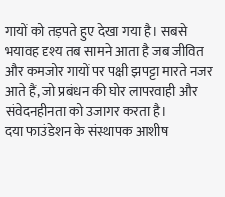गायों को तड़पते हुए देखा गया है। सबसे भयावह दृश्य तब सामने आता है जब जीवित और कमजोर गायों पर पक्षी झपट्टा मारते नजर आते हैं, जो प्रबंधन की घोर लापरवाही और संवेदनहीनता को उजागर करता है।
दया फाउंडेशन के संस्थापक आशीष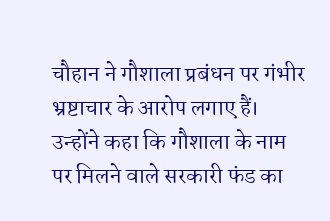चौहान ने गौशाला प्रबंधन पर गंभीर भ्रष्टाचार के आरोप लगाए हैं। उन्होंने कहा कि गौशाला के नाम पर मिलने वाले सरकारी फंड का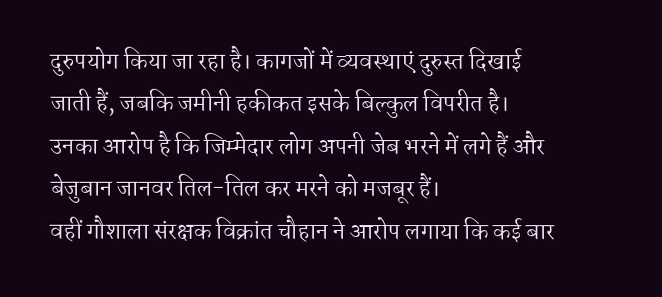दुरुपयोग किया जा रहा है। कागजों में व्यवस्थाएं दुरुस्त दिखाई जाती हैं, जबकि जमीनी हकीकत इसके बिल्कुल विपरीत है। उनका आरोप है कि जिम्मेदार लोग अपनी जेब भरने में लगे हैं और बेजुबान जानवर तिल-तिल कर मरने को मजबूर हैं।
वहीं गौशाला संरक्षक विक्रांत चौहान ने आरोप लगाया कि कई बार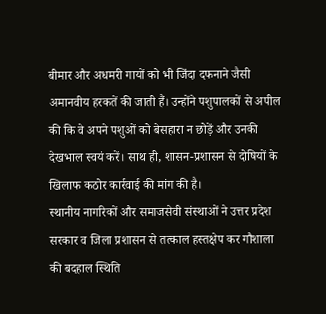बीमार और अधमरी गायों को भी जिंदा दफनाने जैसी अमानवीय हरकतें की जाती हैं। उन्होंने पशुपालकों से अपील की कि वे अपने पशुओं को बेसहारा न छोड़ें और उनकी देखभाल स्वयं करें। साथ ही, शासन-प्रशासन से दोषियों के खिलाफ कठोर कार्रवाई की मांग की है।
स्थानीय नागरिकों और समाजसेवी संस्थाओं ने उत्तर प्रदेश सरकार व जिला प्रशासन से तत्काल हस्तक्षेप कर गौशाला की बदहाल स्थिति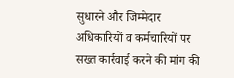सुधारने और जिम्मेदार अधिकारियों व कर्मचारियों पर सख्त कार्रवाई करने की मांग की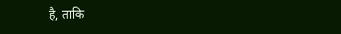है, ताकि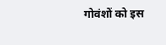गोवंशों को इस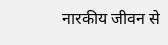नारकीय जीवन से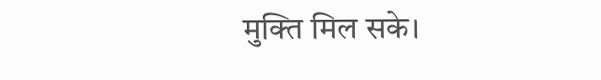मुक्ति मिल सके।